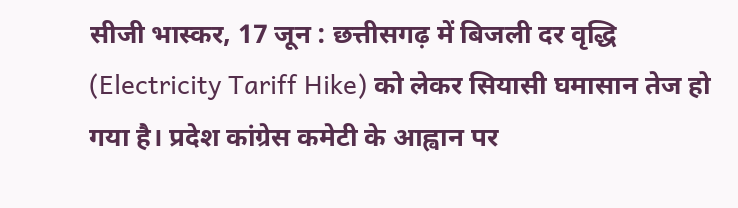सीजी भास्कर, 17 जून : छत्तीसगढ़ में बिजली दर वृद्धि (Electricity Tariff Hike) को लेकर सियासी घमासान तेज हो गया है। प्रदेश कांग्रेस कमेटी के आह्वान पर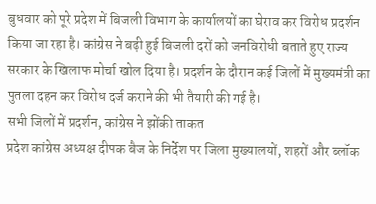बुधवार को पूरे प्रदेश में बिजली विभाग के कार्यालयों का घेराव कर विरोध प्रदर्शन किया जा रहा है। कांग्रेस ने बढ़ी हुई बिजली दरों को जनविरोधी बताते हुए राज्य सरकार के खिलाफ मोर्चा खोल दिया है। प्रदर्शन के दौरान कई जिलों में मुख्यमंत्री का पुतला दहन कर विरोध दर्ज कराने की भी तैयारी की गई है।
सभी जिलों में प्रदर्शन, कांग्रेस ने झोंकी ताकत
प्रदेश कांग्रेस अध्यक्ष दीपक बैज के निर्देश पर जिला मुख्यालयों, शहरों और ब्लॉक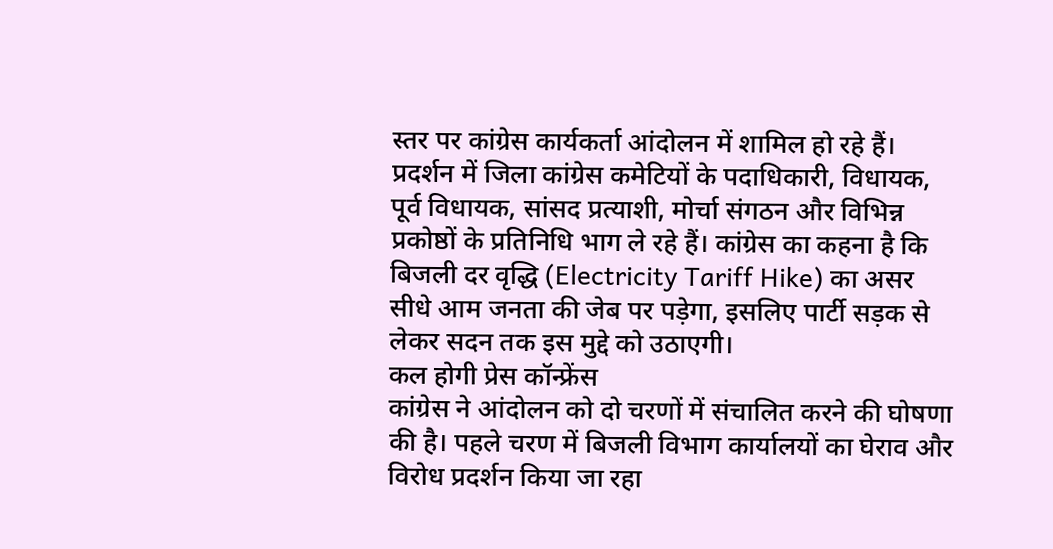स्तर पर कांग्रेस कार्यकर्ता आंदोलन में शामिल हो रहे हैं। प्रदर्शन में जिला कांग्रेस कमेटियों के पदाधिकारी, विधायक, पूर्व विधायक, सांसद प्रत्याशी, मोर्चा संगठन और विभिन्न प्रकोष्ठों के प्रतिनिधि भाग ले रहे हैं। कांग्रेस का कहना है कि बिजली दर वृद्धि (Electricity Tariff Hike) का असर सीधे आम जनता की जेब पर पड़ेगा, इसलिए पार्टी सड़क से लेकर सदन तक इस मुद्दे को उठाएगी।
कल होगी प्रेस कॉन्फ्रेंस
कांग्रेस ने आंदोलन को दो चरणों में संचालित करने की घोषणा की है। पहले चरण में बिजली विभाग कार्यालयों का घेराव और विरोध प्रदर्शन किया जा रहा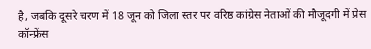है, जबकि दूसरे चरण में 18 जून को जिला स्तर पर वरिष्ठ कांग्रेस नेताओं की मौजूदगी में प्रेस कॉन्फ्रेंस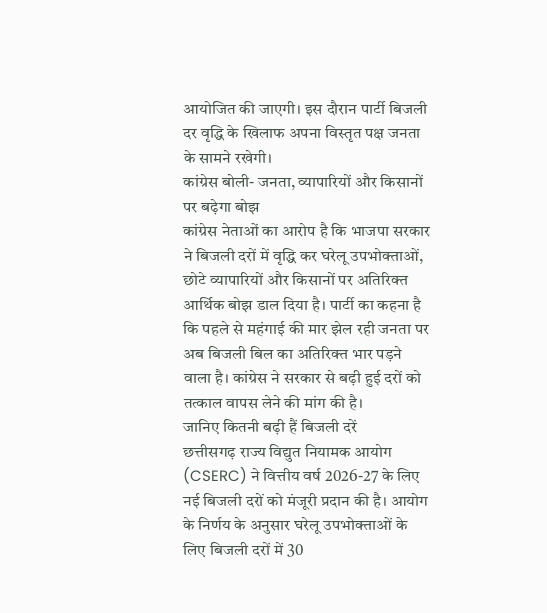आयोजित की जाएगी। इस दौरान पार्टी बिजली दर वृद्धि के खिलाफ अपना विस्तृत पक्ष जनता के सामने रखेगी।
कांग्रेस बोली- जनता, व्यापारियों और किसानों पर बढ़ेगा बोझ
कांग्रेस नेताओं का आरोप है कि भाजपा सरकार ने बिजली दरों में वृद्धि कर घरेलू उपभोक्ताओं, छोटे व्यापारियों और किसानों पर अतिरिक्त आर्थिक बोझ डाल दिया है। पार्टी का कहना है कि पहले से महंगाई की मार झेल रही जनता पर अब बिजली बिल का अतिरिक्त भार पड़ने वाला है। कांग्रेस ने सरकार से बढ़ी हुई दरों को तत्काल वापस लेने की मांग की है।
जानिए कितनी बढ़ी हैं बिजली दरें
छत्तीसगढ़ राज्य विद्युत नियामक आयोग (CSERC) ने वित्तीय वर्ष 2026-27 के लिए नई बिजली दरों को मंजूरी प्रदान की है। आयोग के निर्णय के अनुसार घरेलू उपभोक्ताओं के लिए बिजली दरों में 30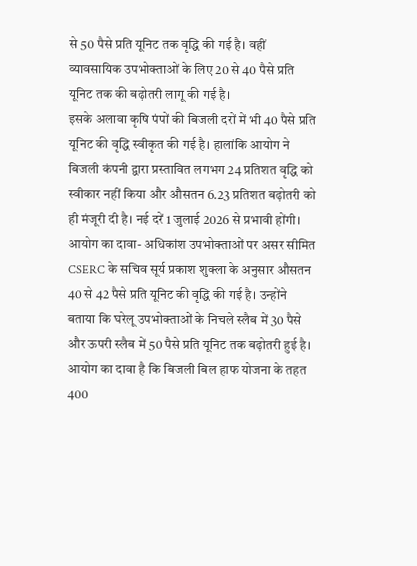से 50 पैसे प्रति यूनिट तक वृद्धि की गई है। वहीं व्यावसायिक उपभोक्ताओं के लिए 20 से 40 पैसे प्रति यूनिट तक की बढ़ोतरी लागू की गई है।
इसके अलावा कृषि पंपों की बिजली दरों में भी 40 पैसे प्रति यूनिट की वृद्धि स्वीकृत की गई है। हालांकि आयोग ने बिजली कंपनी द्वारा प्रस्तावित लगभग 24 प्रतिशत वृद्धि को स्वीकार नहीं किया और औसतन 6.23 प्रतिशत बढ़ोतरी को ही मंजूरी दी है। नई दरें 1 जुलाई 2026 से प्रभावी होंगी।
आयोग का दावा- अधिकांश उपभोक्ताओं पर असर सीमित
CSERC के सचिव सूर्य प्रकाश शुक्ला के अनुसार औसतन 40 से 42 पैसे प्रति यूनिट की वृद्धि की गई है। उन्होंने बताया कि घरेलू उपभोक्ताओं के निचले स्लैब में 30 पैसे और ऊपरी स्लैब में 50 पैसे प्रति यूनिट तक बढ़ोतरी हुई है।
आयोग का दावा है कि बिजली बिल हाफ योजना के तहत 400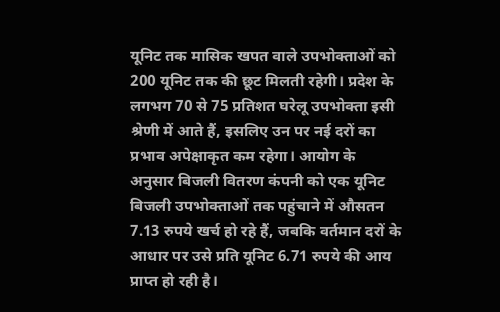यूनिट तक मासिक खपत वाले उपभोक्ताओं को 200 यूनिट तक की छूट मिलती रहेगी। प्रदेश के लगभग 70 से 75 प्रतिशत घरेलू उपभोक्ता इसी श्रेणी में आते हैं, इसलिए उन पर नई दरों का प्रभाव अपेक्षाकृत कम रहेगा। आयोग के अनुसार बिजली वितरण कंपनी को एक यूनिट बिजली उपभोक्ताओं तक पहुंचाने में औसतन 7.13 रुपये खर्च हो रहे हैं, जबकि वर्तमान दरों के आधार पर उसे प्रति यूनिट 6.71 रुपये की आय प्राप्त हो रही है।